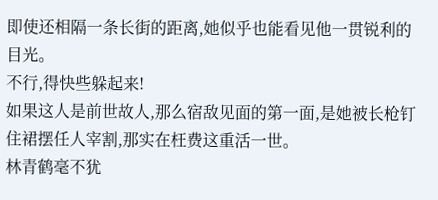即使还相隔一条长街的距离,她似乎也能看见他一贯锐利的目光。
不行,得快些躲起来!
如果这人是前世故人,那么宿敌见面的第一面,是她被长枪钉住裙摆任人宰割,那实在枉费这重活一世。
林青鹤毫不犹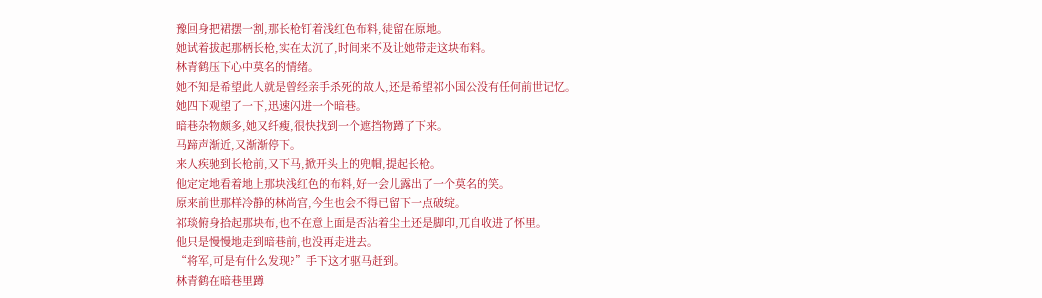豫回身把裙摆一割,那长枪钉着浅红色布料,徒留在原地。
她试着拔起那柄长枪,实在太沉了,时间来不及让她带走这块布料。
林青鹤压下心中莫名的情绪。
她不知是希望此人就是曾经亲手杀死的故人,还是希望祁小国公没有任何前世记忆。
她四下观望了一下,迅速闪进一个暗巷。
暗巷杂物颇多,她又纤瘦,很快找到一个遮挡物蹲了下来。
马蹄声渐近,又渐渐停下。
来人疾驰到长枪前,又下马,掀开头上的兜帽,提起长枪。
他定定地看着地上那块浅红色的布料,好一会儿露出了一个莫名的笑。
原来前世那样冷静的林尚宫,今生也会不得已留下一点破绽。
祁琰俯身拾起那块布,也不在意上面是否沾着尘土还是脚印,兀自收进了怀里。
他只是慢慢地走到暗巷前,也没再走进去。
“将军,可是有什么发现?”手下这才驱马赶到。
林青鹤在暗巷里蹲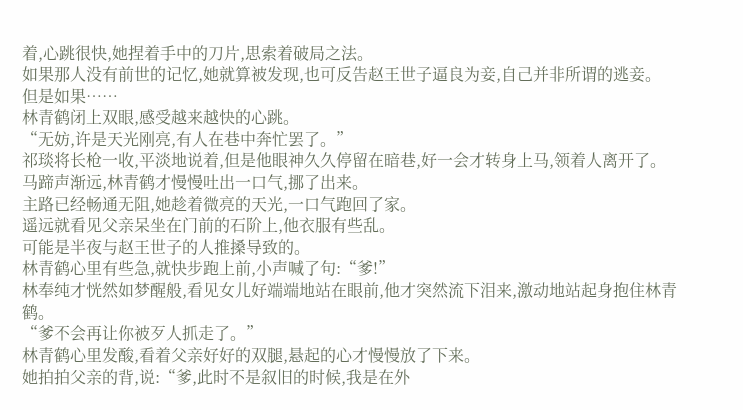着,心跳很快,她捏着手中的刀片,思索着破局之法。
如果那人没有前世的记忆,她就算被发现,也可反告赵王世子逼良为妾,自己并非所谓的逃妾。
但是如果……
林青鹤闭上双眼,感受越来越快的心跳。
“无妨,许是天光刚亮,有人在巷中奔忙罢了。”
祁琰将长枪一收,平淡地说着,但是他眼神久久停留在暗巷,好一会才转身上马,领着人离开了。
马蹄声渐远,林青鹤才慢慢吐出一口气,挪了出来。
主路已经畅通无阻,她趁着微亮的天光,一口气跑回了家。
遥远就看见父亲呆坐在门前的石阶上,他衣服有些乱。
可能是半夜与赵王世子的人推搡导致的。
林青鹤心里有些急,就快步跑上前,小声喊了句:“爹!”
林奉纯才恍然如梦醒般,看见女儿好端端地站在眼前,他才突然流下泪来,激动地站起身抱住林青鹤。
“爹不会再让你被歹人抓走了。”
林青鹤心里发酸,看着父亲好好的双腿,悬起的心才慢慢放了下来。
她拍拍父亲的背,说:“爹,此时不是叙旧的时候,我是在外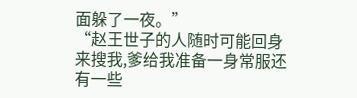面躲了一夜。”
“赵王世子的人随时可能回身来搜我,爹给我准备一身常服还有一些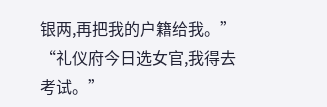银两,再把我的户籍给我。”
“礼仪府今日选女官,我得去考试。”